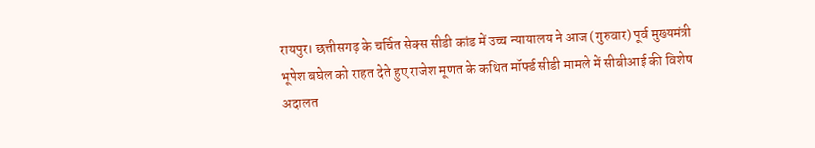रायपुर। छत्तीसगढ़ के चर्चित सेक्स सीडी कांड में उच्च न्यायालय ने आज (गुरुवार) पूर्व मुख्यमंत्री भूपेश बघेल को राहत देते हुए राजेश मूणत के कथित मॉर्फ्ड सीडी मामले में सीबीआई की विशेष अदालत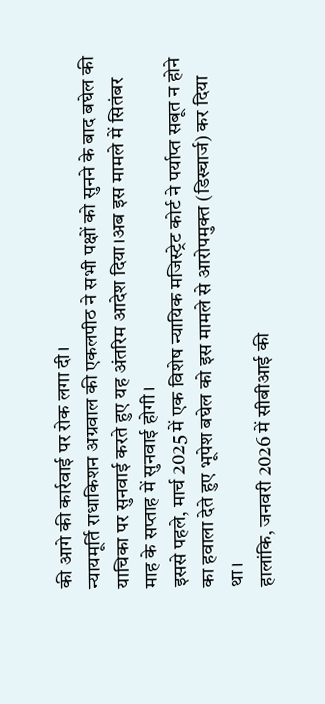की आगे की कार्रवाई पर रोक लगा दी।
न्यायमूर्ति राधाकिशन अग्रवाल की एकलपीठ ने सभी पक्षों को सुनने के बाद बघेल की याचिका पर सुनवाई करते हुए यह अंतरिम आदेश दिया।अब इस मामले में सितंबर माह के सप्ताह में सुनवाई होगी।
इससे पहले, मार्च 2025 में एक विशेष न्यायिक मजिस्ट्रेट कोर्ट ने पर्याप्त सबूत न होने का हवाला देते हुए भूपेश बघेल को इस मामले से आरोपमुक्त (डिस्चार्ज) कर दिया था।
हालांकि, जनवरी 2026 में सीबीआई की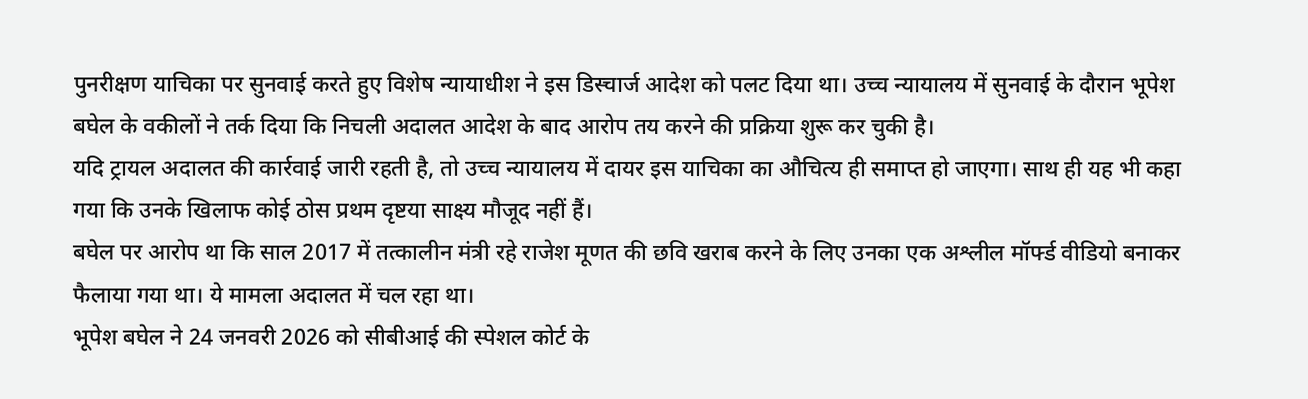पुनरीक्षण याचिका पर सुनवाई करते हुए विशेष न्यायाधीश ने इस डिस्चार्ज आदेश को पलट दिया था। उच्च न्यायालय में सुनवाई के दौरान भूपेश बघेल के वकीलों ने तर्क दिया कि निचली अदालत आदेश के बाद आरोप तय करने की प्रक्रिया शुरू कर चुकी है।
यदि ट्रायल अदालत की कार्रवाई जारी रहती है, तो उच्च न्यायालय में दायर इस याचिका का औचित्य ही समाप्त हो जाएगा। साथ ही यह भी कहा गया कि उनके खिलाफ कोई ठोस प्रथम दृष्टया साक्ष्य मौजूद नहीं हैं।
बघेल पर आरोप था कि साल 2017 में तत्कालीन मंत्री रहे राजेश मूणत की छवि खराब करने के लिए उनका एक अश्लील मॉर्फ्ड वीडियो बनाकर फैलाया गया था। ये मामला अदालत में चल रहा था।
भूपेश बघेल ने 24 जनवरी 2026 को सीबीआई की स्पेशल कोर्ट के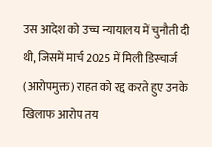उस आदेश को उच्च न्यायालय में चुनौती दी थी, जिसमें मार्च 2025 में मिली डिस्चार्ज (आरोपमुक्त) राहत को रद्द करते हुए उनके खिलाफ आरोप तय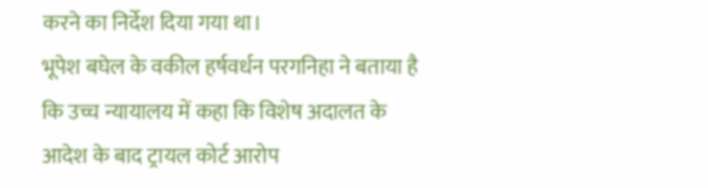करने का निर्देश दिया गया था।
भूपेश बघेल के वकील हर्षवर्धन परगनिहा ने बताया है कि उच्च न्यायालय में कहा कि विशेष अदालत के आदेश के बाद ट्रायल कोर्ट आरोप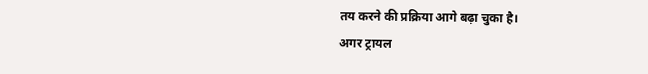तय करने की प्रक्रिया आगे बढ़ा चुका है।
अगर ट्रायल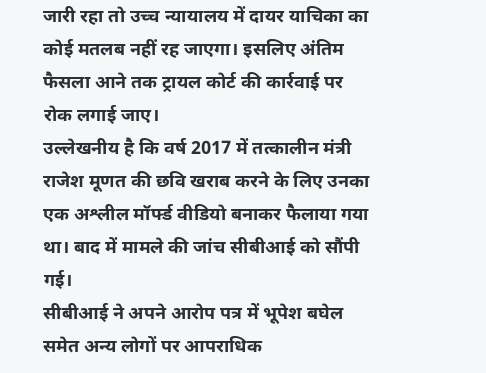जारी रहा तो उच्च न्यायालय में दायर याचिका का कोई मतलब नहीं रह जाएगा। इसलिए अंतिम फैसला आने तक ट्रायल कोर्ट की कार्रवाई पर रोक लगाई जाए।
उल्लेखनीय है कि वर्ष 2017 में तत्कालीन मंत्री राजेश मूणत की छवि खराब करने के लिए उनका एक अश्लील मॉर्फ्ड वीडियो बनाकर फैलाया गया था। बाद में मामले की जांच सीबीआई को सौंपी गई।
सीबीआई ने अपने आरोप पत्र में भूपेश बघेल समेत अन्य लोगों पर आपराधिक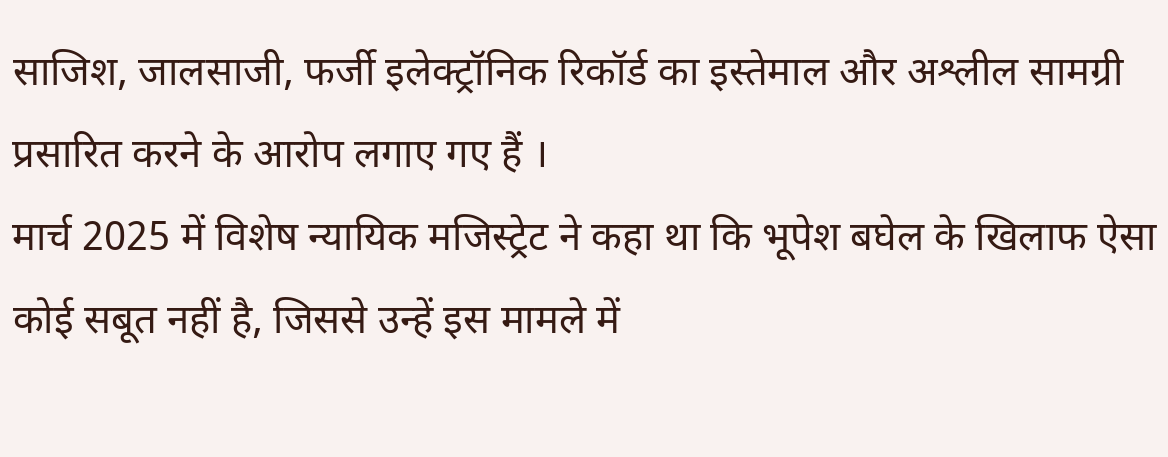साजिश, जालसाजी, फर्जी इलेक्ट्रॉनिक रिकॉर्ड का इस्तेमाल और अश्लील सामग्री प्रसारित करने के आरोप लगाए गए हैं ।
मार्च 2025 में विशेष न्यायिक मजिस्ट्रेट ने कहा था कि भूपेश बघेल के खिलाफ ऐसा कोई सबूत नहीं है, जिससे उन्हें इस मामले में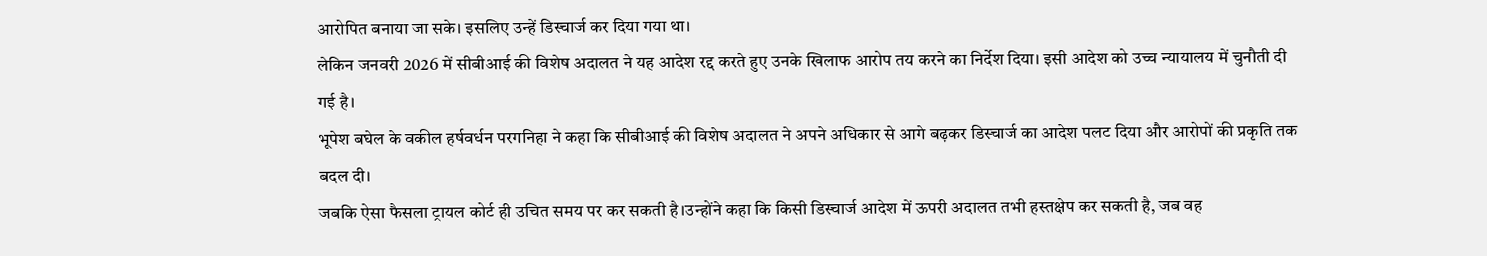आरोपित बनाया जा सके। इसलिए उन्हें डिस्चार्ज कर दिया गया था।
लेकिन जनवरी 2026 में सीबीआई की विशेष अदालत ने यह आदेश रद्द करते हुए उनके खिलाफ आरोप तय करने का निर्देश दिया। इसी आदेश को उच्च न्यायालय में चुनौती दी गई है।
भूपेश बघेल के वकील हर्षवर्धन परगनिहा ने कहा कि सीबीआई की विशेष अदालत ने अपने अधिकार से आगे बढ़कर डिस्चार्ज का आदेश पलट दिया और आरोपों की प्रकृति तक बदल दी।
जबकि ऐसा फैसला ट्रायल कोर्ट ही उचित समय पर कर सकती है।उन्होंने कहा कि किसी डिस्चार्ज आदेश में ऊपरी अदालत तभी हस्तक्षेप कर सकती है, जब वह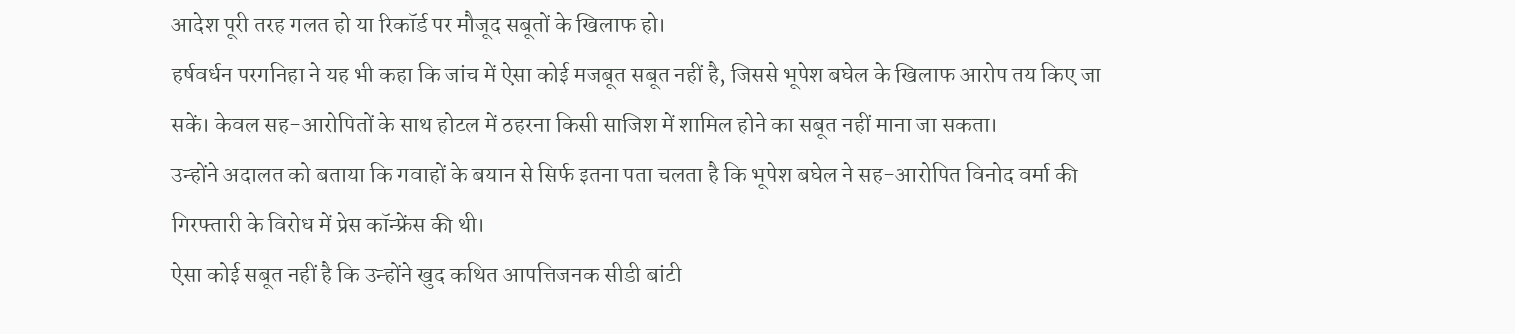आदेश पूरी तरह गलत हो या रिकॉर्ड पर मौजूद सबूतों के खिलाफ हो।
हर्षवर्धन परगनिहा ने यह भी कहा कि जांच में ऐसा कोई मजबूत सबूत नहीं है, जिससे भूपेश बघेल के खिलाफ आरोप तय किए जा सकें। केवल सह-आरोपितों के साथ होटल में ठहरना किसी साजिश में शामिल होने का सबूत नहीं माना जा सकता।
उन्होंने अदालत को बताया कि गवाहों के बयान से सिर्फ इतना पता चलता है कि भूपेश बघेल ने सह-आरोपित विनोद वर्मा की गिरफ्तारी के विरोध में प्रेस कॉन्फ्रेंस की थी।
ऐसा कोई सबूत नहीं है कि उन्होंने खुद कथित आपत्तिजनक सीडी बांटी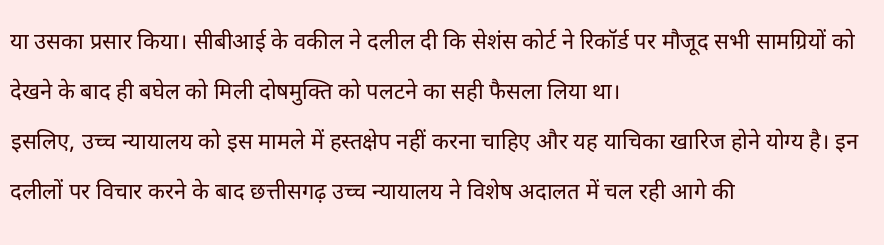या उसका प्रसार किया। सीबीआई के वकील ने दलील दी कि सेशंस कोर्ट ने रिकॉर्ड पर मौजूद सभी सामग्रियों को देखने के बाद ही बघेल को मिली दोषमुक्ति को पलटने का सही फैसला लिया था।
इसलिए, उच्च न्यायालय को इस मामले में हस्तक्षेप नहीं करना चाहिए और यह याचिका खारिज होने योग्य है। इन दलीलों पर विचार करने के बाद छत्तीसगढ़ उच्च न्यायालय ने विशेष अदालत में चल रही आगे की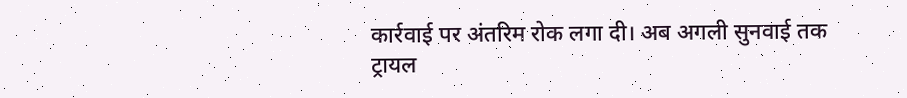कार्रवाई पर अंतरिम रोक लगा दी। अब अगली सुनवाई तक ट्रायल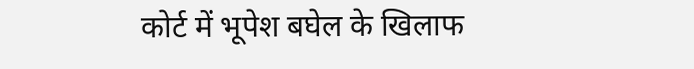कोर्ट में भूपेश बघेल के खिलाफ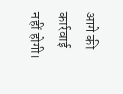आगे की कार्रवाई नहीं होगी।